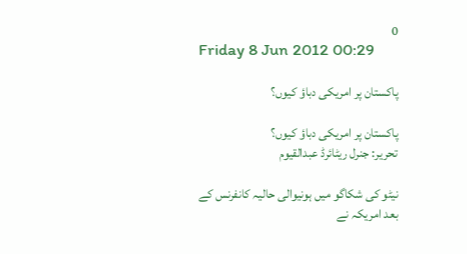0
Friday 8 Jun 2012 00:29

پاکستان پر امریکی دباؤ کیوں؟

پاکستان پر امریکی دباؤ کیوں؟
تحریر: جنرل ریٹائرڈ عبدالقیوم

نیٹو کی شکاگو میں ہونیوالی حالیہ کانفرنس کے بعد امریکہ نے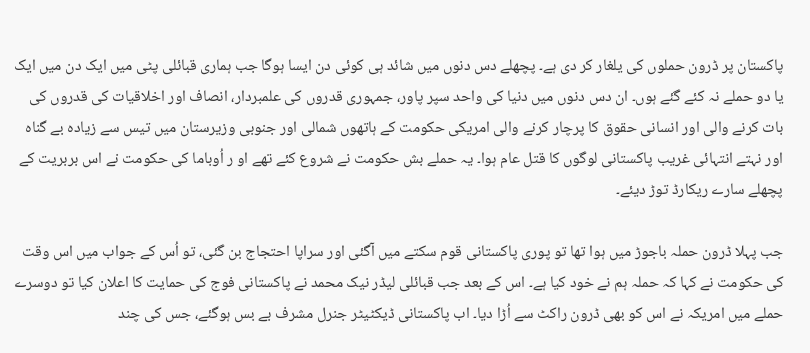پاکستان پر ڈرون حملوں کی یلغار کر دی ہے۔ پچھلے دس دنوں میں شائد ہی کوئی دن ایسا ہوگا جب ہماری قبائلی پٹی میں ایک دن میں ایک یا دو حملے نہ کئے گئے ہوں۔ ان دس دنوں میں دنیا کی واحد سپر پاور، جمہوری قدروں کی علمبردار، انصاف اور اخلاقیات کی قدروں کی بات کرنے والی اور انسانی حقوق کا پرچار کرنے والی امریکی حکومت کے ہاتھوں شمالی اور جنوبی وزیرستان میں تیس سے زیادہ بے گناہ اور نہتے انتہائی غریب پاکستانی لوگوں کا قتل عام ہوا۔ یہ حملے بش حکومت نے شروع کئے تھے او ر اُوباما کی حکومت نے اس بربریت کے پچھلے سارے ریکارڈ توڑ دیئے۔

جب پہلا ڈرون حملہ باجوڑ میں ہوا تھا تو پوری پاکستانی قوم سکتے میں آگئی اور سراپا احتجاج بن گئی، تو اُس کے جواب میں اس وقت کی حکومت نے کہا کہ حملہ ہم نے خود کیا ہے۔ اس کے بعد جب قبائلی لیڈر نیک محمد نے پاکستانی فوج کی حمایت کا اعلان کیا تو دوسرے حملے میں امریکہ نے اس کو بھی ڈرون راکٹ سے اُڑا دیا۔ اب پاکستانی ڈیکٹیٹر جنرل مشرف بے بس ہوگئے، جس کی چند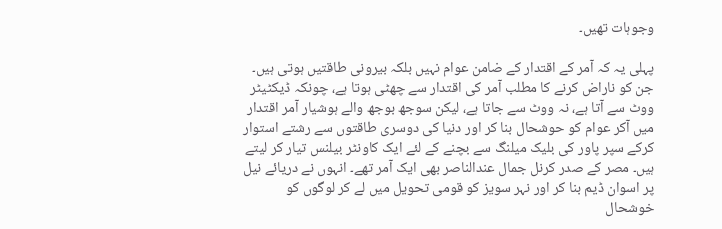وجوہات تھیں۔

پہلی یہ کہ آمر کے اقتدار کے ضامن عوام نہیں بلکہ بیرونی طاقتیں ہوتی ہیں۔ جن کو ناراض کرنے کا مطلب آمر کی اقتدار سے چھٹی ہوتا ہے، چونکہ ڈیکٹیٹر ووٹ سے آتا ہے، نہ ووٹ سے جاتا ہے، لیکن سوجھ بوجھ والے ہوشیار آمر اقتدار میں آکر عوام کو حوشحال بنا کر اور دنیا کی دوسری طاقتوں سے رشتے استوار کرکے سپر پاور کی بلیک میلنگ سے بچنے کے لئے ایک کاونٹر بیلنس تیار کر لیتے ہیں۔ مصر کے صدر کرنل جمال عندالناصر بھی ایک آمر تھے۔ انہوں نے دریائے نیل پر اسوان ڈیم بنا کر اور نہر سویز کو قومی تحویل میں لے کر لوگوں کو خوشحال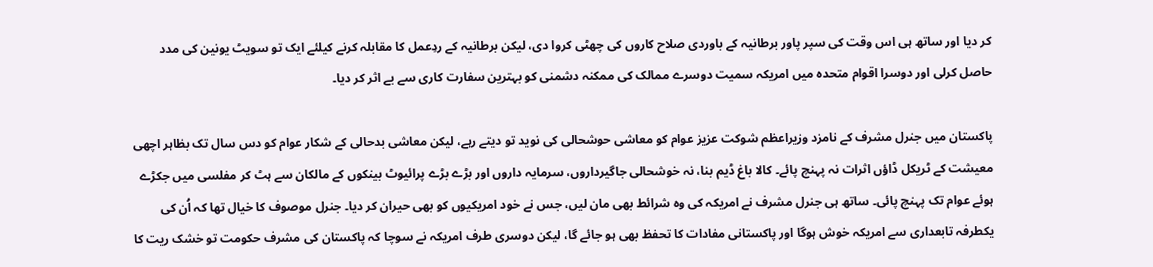کر دیا اور ساتھ ہی اس وقت کی سپر پاور برطانیہ کے باوردی صلاح کاروں کی چھٹی کروا دی، لیکن برطانیہ کے ردِعمل کا مقابلہ کرنے کیلئے ایک تو سویٹ یونین کی مدد حاصل کرلی اور دوسرا اقوام متحدہ میں امریکہ سمیت دوسرے ممالک کی ممکنہ دشمنی کو بہترین سفارت کاری سے بے اثر کر دیا۔

پاکستان میں جنرل مشرف کے نامزد وزیراعظم شوکت عزیز عوام کو معاشی حوشحالی کی نوید تو دیتے رہے، لیکن معاشی بدحالی کے شکار عوام کو دس سال تک بظاہر اچھی معیشت کے ٹریکل ڈاؤں اثرات نہ پہنچ پائے۔ کالا باغ ڈیم بنا، نہ خوشحالی جاگیرداروں، سرمایہ داروں اور بڑے بڑے پرائیوٹ بینکوں کے مالکان سے ہٹ کر مفلسی میں جکڑے ہوئے عوام تک پہنچ پائی۔ ساتھ ہی جنرل مشرف نے امریکہ کی وہ شرائط بھی مان لیں، جس نے خود امریکیوں کو بھی حیران کر دیا۔ جنرل موصوف کا خیال تھا کہ اُن کی یکطرفہ تابعداری سے امریکہ خوش ہوگا اور پاکستانی مفادات کا تحفظ بھی ہو جائے گا، لیکن دوسری طرف امریکہ نے سوچا کہ پاکستان کی مشرف حکومت تو خشک ریت کا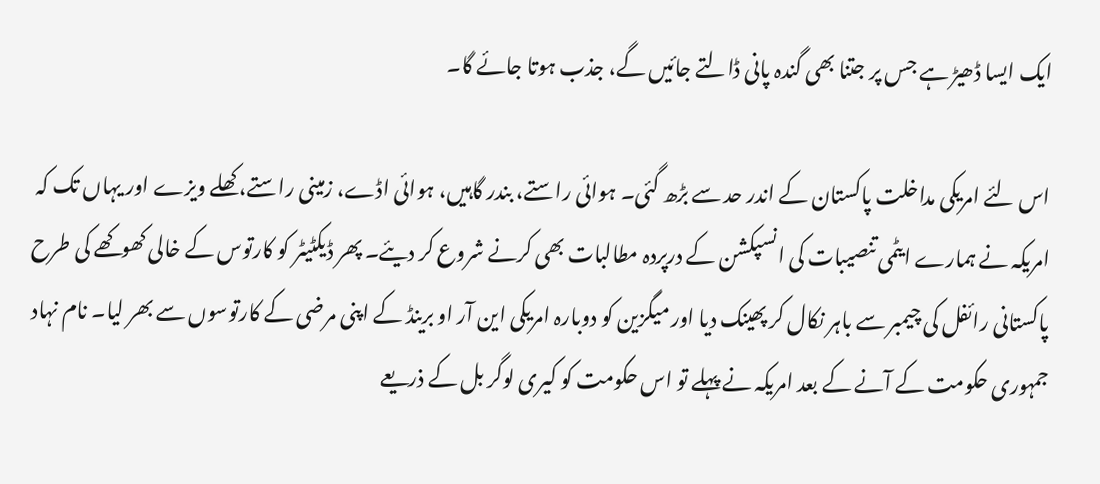ایک ایسا ڈھیڑ ہے جس پر جتنا بھی گندہ پانی ڈالتے جائیں گے، جذب ہوتا جائے گا۔

اس لئے امریکی مداخلت پاکستان کے اندر حد سے بڑھ گئی۔ ہوائی راستے، بندر گاہیں، ہوائی اڈے، زمینی راستے، کھلے ویزے اور یہاں تک کہ امریکہ نے ہمارے ایٹمی تنصیبات کی انسپکشن کے درپردہ مطالبات بھی کرنے شروع کر دیئے۔ پھر ڈیکٹیٹر کو کارتوس کے خالی کھوکھے کی طرح پاکستانی رائفل کی چیمبر سے باہر نکال کر پھینک دیا اور میگزین کو دوبارہ امریکی این آر او برینڈ کے اپنی مرضی کے کارتوسوں سے بھر لیا۔ نام نہاد جمہوری حکومت کے آنے کے بعد امریکہ نے پہلے تو اس حکومت کو کیری لوگر بل کے ذریعے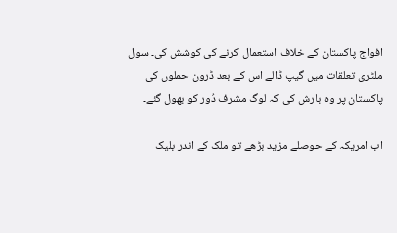افواج پاکستان کے خلاف استعمال کرنے کی کوشش کی۔ سول ملٹری تعلقات میں گیپ ڈالے اس کے بعد ڈرون حملوں کی پاکستان پر وہ بارش کی کہ لوگ مشرف دُور کو بھول گئے۔

اب امریکہ کے حوصلے مزید بڑھے تو ملک کے اندر بلیک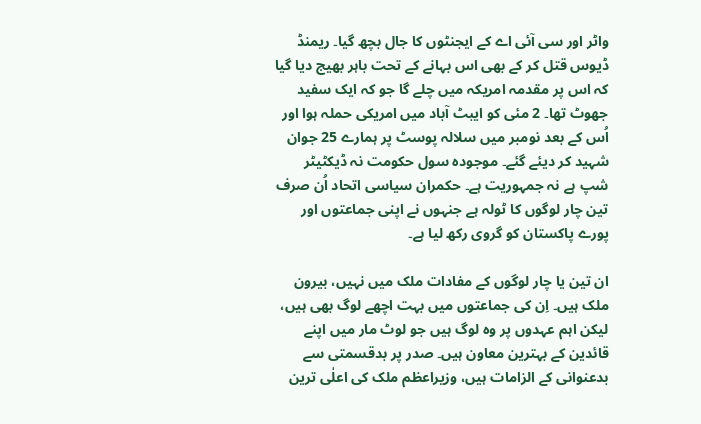واٹر اور سی آئی اے کے ایجنٹوں کا جال بچھ گیا۔ ریمنڈ ڈیوس قتل کر کے بھی اس بہانے کے تحت باہر بھیج دیا گیا کہ اس پر مقدمہ امریکہ میں چلے گا جو کہ ایک سفید جھوٹ تھا۔ 2 مئی کو ایبٹ آباد میں امریکی حملہ ہوا اور اُس کے بعد نومبر میں سلالہ پوسٹ پر ہمارے 25 جوان شہید کر دیئے گئے۔ موجودہ سول حکومت نہ ڈیکٹیٹر شپ ہے نہ جمہوریت ہے۔ حکمران سیاسی اتحاد اُن صرف تین چار لوگوں کا ٹولہ ہے جنہوں نے اپنی جماعتوں اور پورے پاکستان کو گروی رکھ لیا ہے۔

ان تین یا چار لوگوں کے مفادات ملک میں نہیں، بیرون ملک ہیں۔ اِن کی جماعتوں میں بہت اچھے لوگ بھی ہیں، لیکن اہم عہدوں پر وہ لوگ ہیں جو لوٹ مار میں اپنے قائدین کے بہترین معاون ہیں۔ صدر پر بدقسمتی سے بدعنوانی کے الزامات ہیں، وزیراعظم ملک کی اعلٰی ترین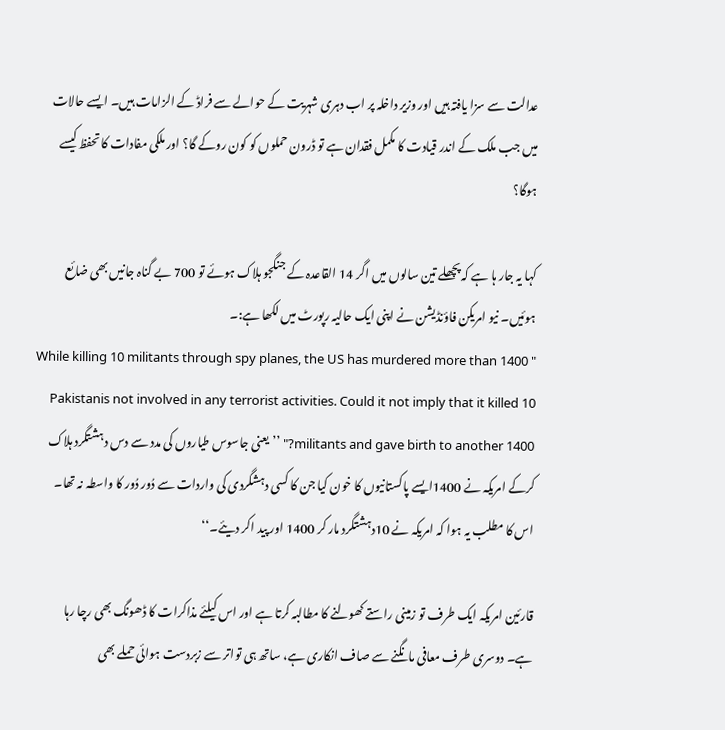عدالت سے سزا یافتہ ہیں اور وزیر داخلہ پر اب دہری شہریت کے حوالے سے فراڈ کے الزامات ہیں۔ ایسے حالات میں جب ملک کے اندر قیادت کا مکمل فقدان ہے تو ڈرون حملوں کو کون روکے گا؟ اور ملکی مفادات کا تحفظ کیسے ہوگا؟

کہا یہ جار ہا ہے کہ پچھلے تین سالوں میں اگر 14 القاعدہ کے جنگجو ہلاک ہوئے تو 700 بے گناہ جانیں بھی ضائع ہوئیں۔ نیو امریکن فاؤنڈیشن نے اپنی ایک حالیہ رپورٹ میں لکھا ہے:۔
" While killing 10 militants through spy planes, the US has murdered more than 1400 Pakistanis not involved in any terrorist activities. Could it not imply that it killed 10 militants and gave birth to another 1400?" ’’یعنی جاسوس طیاروں کی مدد سے دس دہشتگرد ہلاک کرکے امریکہ نے 1400ایسے پاکستانیوں کا خون کیا جن کا کسی دہشگردی کی واردات سے دُور دُور کا واسطہ نہ تھا۔ اس کا مطلب یہ ہوا کہ امریکہ نے 10دہشتگرد مار کر 1400 اور پید اکر دیئے۔‘‘

قارئین امریکہ ایک طرف تو زمینی راستے کھولنے کا مطالبہ کرتا ہے اور اس کیلئے مذاکرات کا ڈھونگ بھی رچا رہا ہے۔ دوسری طرف معافی مانگنے سے صاف انکاری ہے، ساتھ ہی تواتر سے زبردست ہوائی حملے بھی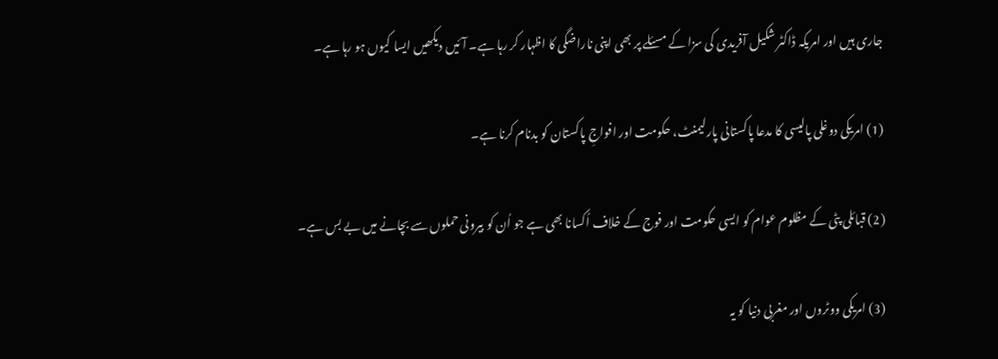جاری ہیں اور امریکہ ڈاکٹر شکیل آفریدی کی سزا کے مسئلے پر بھی اپنی ناراضگی کا اظہار کر رہا ہے۔ آئیں دیکھیں ایسا کیوں ہو رہا ہے۔

(1) امریکی دوغلی پالیسی کا مدعا پاکستانی پارلیمنٹ، حکومت اور افواجِ پاکستان کو بدنام کرنا ہے۔

(2) قبائلی پٹی کے مظلوم عوام کو ایسی حکومت اور فوج کے خلاف اُکسانا بھی ہے جو اُن کو بیرونی حملوں سے بچانے میں بے بس ہے۔

(3) امریکی ووٹروں اور مغربی دنیا کو یہ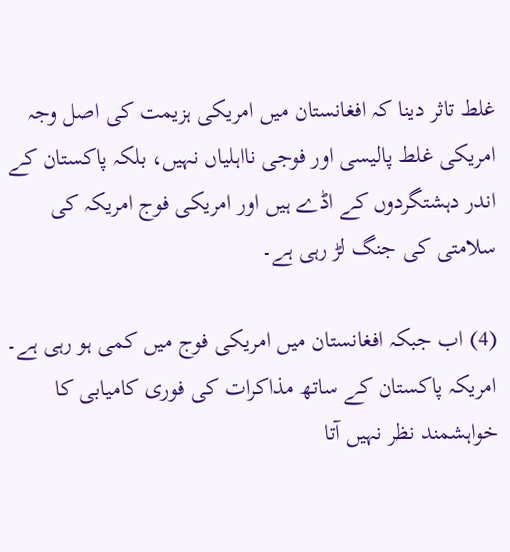غلط تاثر دینا کہ افغانستان میں امریکی ہزیمت کی اصل وجہ امریکی غلط پالیسی اور فوجی نااہلیاں نہیں، بلکہ پاکستان کے اندر دہشتگردوں کے اڈے ہیں اور امریکی فوج امریکہ کی سلامتی کی جنگ لڑ رہی ہے۔

(4) اب جبکہ افغانستان میں امریکی فوج میں کمی ہو رہی ہے۔ امریکہ پاکستان کے ساتھ مذاکرات کی فوری کامیابی کا خواہشمند نظر نہیں آتا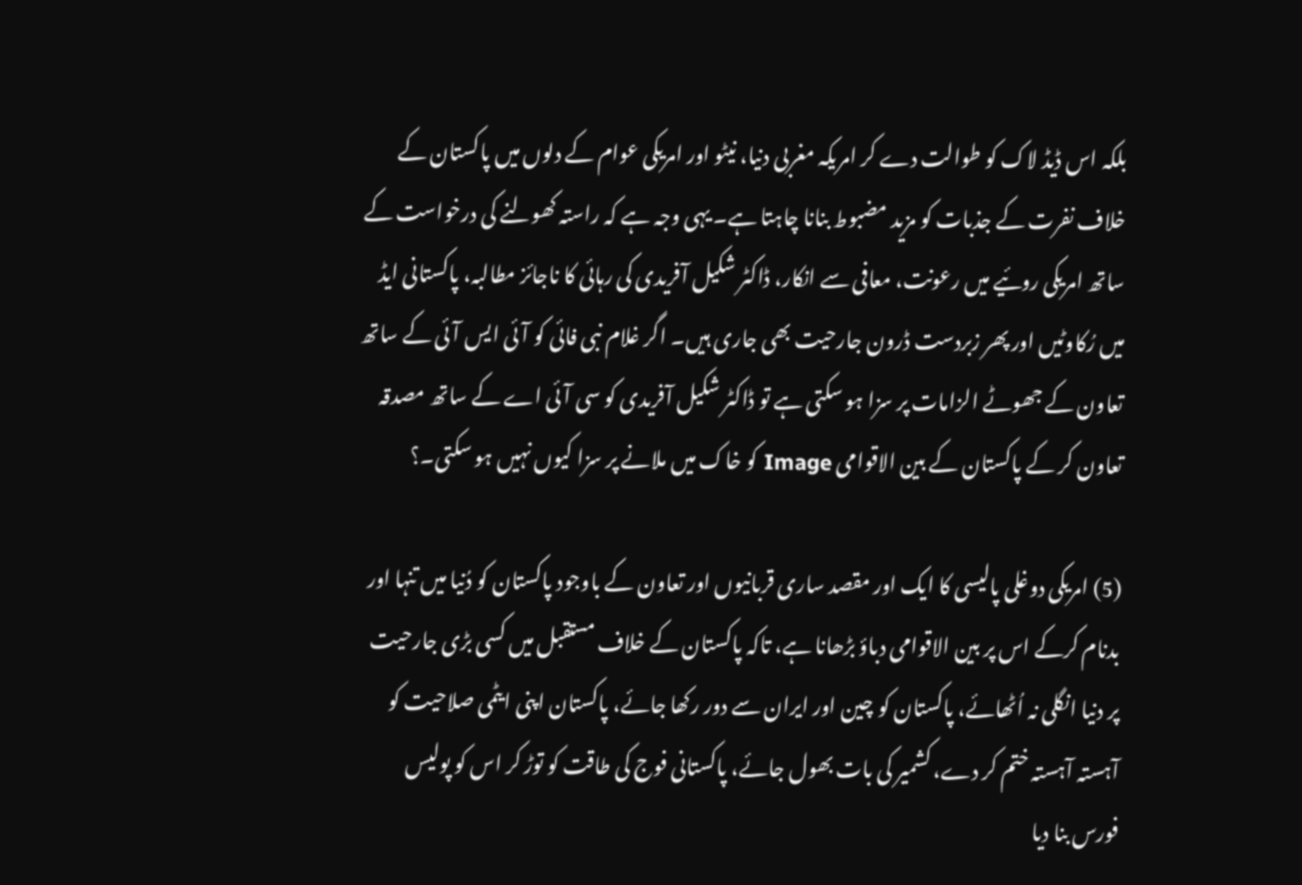بلکہ اس ڈیڈ لاک کو طوالت دے کر امریکہ مغربی دنیا، نیٹو اور امریکی عوام کے دلوں میں پاکستان کے خلاف نفرت کے جذبات کو مزید مضبوط بنانا چاہتا ہے۔ یہی وجہ ہے کہ راستہ کھولنے کی درخواست کے ساتھ امریکی روئیے میں رعونت، معافی سے انکار، ڈاکٹر شکیل آفریدی کی رہائی کا ناجائز مطالبہ، پاکستانی ایڈ میں رُکاوٹیں اور پھر زبردست ڈرون جارحیت بھی جاری ہیں۔ اگر غلام نبی فائی کو آئی ایس آئی کے ساتھ تعاون کے جھوٹے الزامات پر سزا ہو سکتی ہے تو ڈاکٹر شکیل آفریدی کو سی آئی اے کے ساتھ مصدقہ تعاون کر کے پاکستان کے بین الاقوامی Image کو خاک میں ملانے پر سزا کیوں نہیں ہو سکتی۔؟

(5) امریکی دوغلی پالیسی کا ایک اور مقصد ساری قربانیوں اور تعاون کے باوجود پاکستان کو دُنیا میں تنہا اور بدنام کرکے اس پر بین الاقوامی دباؤ بڑھانا ہے، تاکہ پاکستان کے خلاف مستقبل میں کسی بڑی جارحیت پر دنیا انگلی نہ اُٹھائے، پاکستان کو چین اور ایران سے دور رکھا جائے، پاکستان اپنی ایٹمی صلاحیت کو آہستہ آہستہ ختم کر دے، کشمیر کی بات بھول جائے، پاکستانی فوج کی طاقت کو توڑ کر اس کو پولیس فورس بنا دیا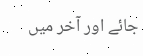جائے اور آخر میں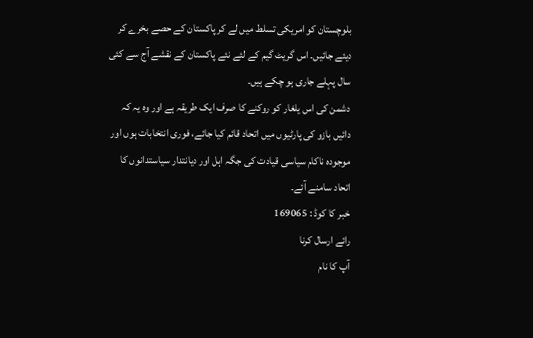بلوچستان کو امریکی تسلط میں لے کر پاکستان کے حصے بخرے کر دیئے جائیں۔ اس گریٹ گیم کے لئے نئے پاکستان کے نقشے آج سے کئی سال پہلے جاری ہو چکے ہیں۔
دشمن کی اس یلغار کو روکنے کا صرف ایک طریقہ ہے اور وہ یہ کہ دائیں بازو کی پارٹیوں میں اتحاد قائم کیا جائے، فوری انتخابات ہوں اور موجودہ ناکام سیاسی قیادت کی جگہ اہل اور دیانتدار سیاستدانوں کا اتحاد سامنے آئے۔
خبر کا کوڈ : 169065
رائے ارسال کرنا
آپ کا نام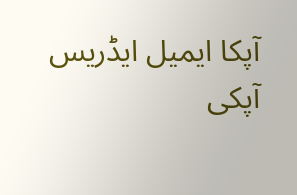آپکا ایمیل ایڈریس
آپکی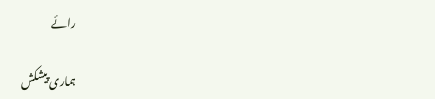رائے

ہماری پیشکش